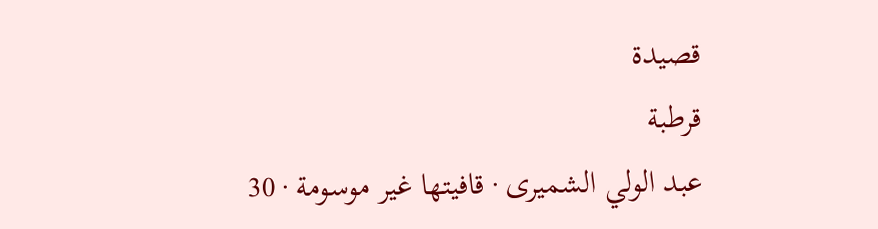قصيدة
قرطبة
عبد الولي الشميرى · قافيتها غير موسومة · 30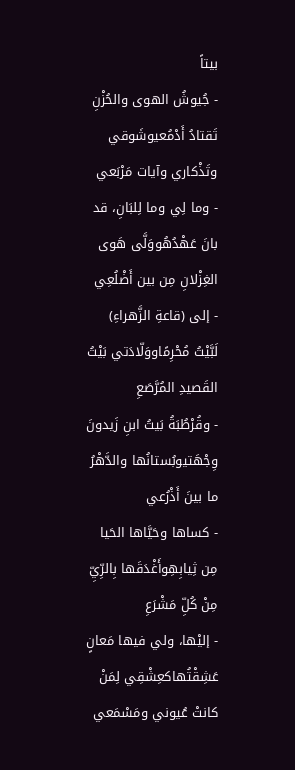بيتاً
- جُيوشُ الهوى والحُزْنِ تَقتادُ أَدْمُعيوشَوقي وتَذْكاري وآيات مَرْبَعي
- وما لِي وما لِلبَانِ، قد بانَ عَهْدُهُووَلَّى هَوى الغِزْلانِ مِن بين أَضْلُعِي
- إلى (قاعةِ الزَّهراءِ) لَبَّيْتُ مُحْرِمًاووَلّادَتي بَيْتُ القَصيدِ المُرَّصَعِ
- وقُرْطُبَةُ بَيتُ ابنِ زَيدونَ وِجْهَتيوبُستانُها والدَّهْرُ ما بينَ أَذْرُعي
- كساها وحَيَّاها الحَيا مِن ثِيابِهِوأَغْدَقَها بِالرِّيِّ مِنْ كُلِّ مَشْرَعِ
- إليْها، ولي فيها مَعانٍ عَشِقْتُهاكعِشْقِي لِمَنْ كانتْ عُيوني ومَسْمَعي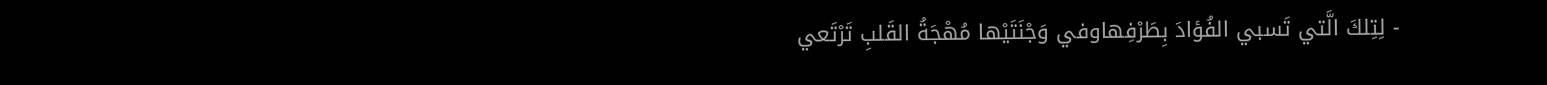- لِتِلكَ الَّتي تَسبي الفُؤادَ بِطَرْفِهاوفي وَجْنَتَيْها مُهْجَةُ القَلبِ تَرْتَعي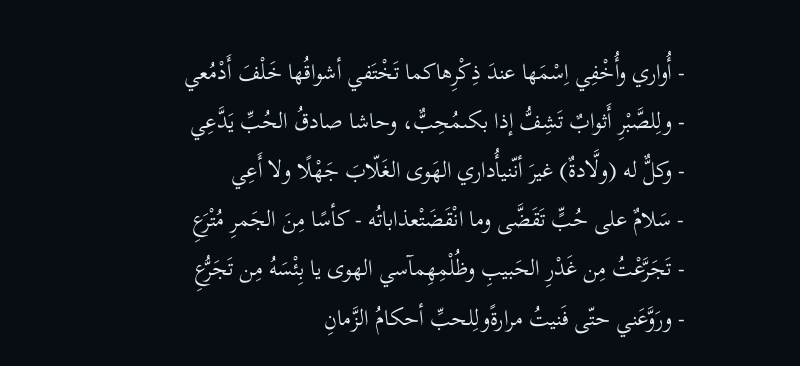- أُواري وأُخْفِي اِسْمَها عندَ ذِكْرِهاكما تَخْتَفي أشواقُها خَلْفَ أَدْمُعي
- ولِلصَّبْرِ أَثوابٌ تَشِفُّ إذا بكىمُحِبٌّ، وحاشا صادقُ الحُبِّ يَدَّعِي
- وكلٌّ له (ولَّادةٌ) غيرَ أنّنيأُداري الهَوى الغَلّابَ جَهْلًا ولا أَعِي
- سَلامٌ على حُبٍّ تَقَضَّى وما انْقَضَتْعذاباتُه - كأسًا مِنَ الجَمرِ مُتْرَعِ
- تَجَرَّعْتُ مِن غَدْرِ الحَبيبِ وظُلْمِهِمآسي الهوى يا بِئْسَهُ مِن تَجَرُّعِ
- ورَوَّعَني حتّى فَنيتُ مرارةًولِلحبِّ أحكامُ الزَّمانِ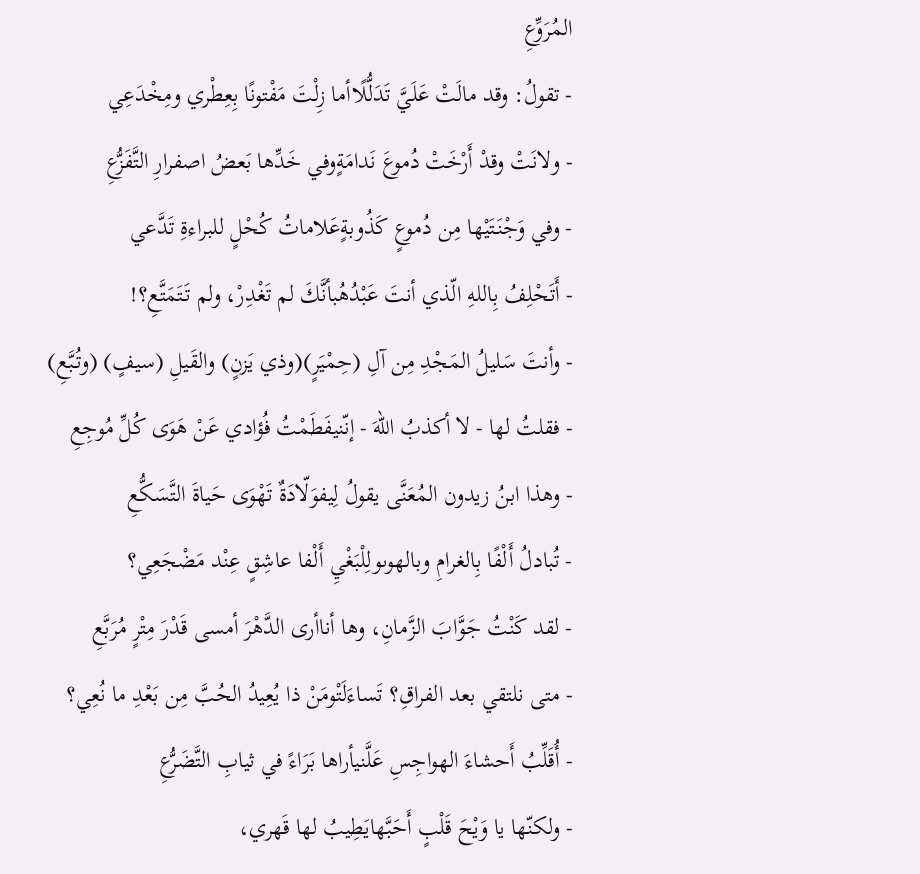المُرَوِّعِ
- تقولُ: وقد مالَتْ عَلَيَّ تَدَلُّلًاأما زِلْتَ مَفْتونًا بِعِطْري ومِخْدَعِي
- ولانَتْ وقدْ أَرْخَتْ دُموعَ نَدامَةٍوفي خَدِّها بَعضُ اصفرارِ التَّفَزُّعِ
- وفي وَجْنَتَيْها مِن دُموعٍ كَذُوبةٍعَلاماتُ كُحْلٍ للبراءةِ تَدَّعي
- أَتَحْلِفُ بِاللهِ الّذي أنتَ عَبْدُهُبأنَّكَ لم تَغْدِرْ، ولم تَتَمَتَّعِ؟!
- وأنتَ سَليلُ المَجْدِ مِن آلِ (حِمْيَرٍ)(وذي يَزنٍ) والقَيلِ (سيفٍ) (وتُبَّعِ)
- فقلتُ لها - لا أكذبُ اللهَ - إنّنيفَطَمْتُ فُؤادي عَنْ هَوَى كُلِّ مُوجِعِ
- وهذا ابنُ زيدون المُعَنَّى يقولُ لِيفوَلّادَةٌ تَهْوَى حَياةَ التَّسَكُّعِ
- تُبادلُ أَلْفًا بِالغرامِ وبالهوىولِلْبَغْيِ أَلْفا عاشِقٍ عِنْد مَضْجَعِي؟
- لقد كَنْتُ جَوَّابَ الزَّمانِ، وها أناأرى الدَّهْرَ أمسى قَدْرَ مِتْرٍ مُرَبَّعِ
- متى نلتقي بعد الفراقِ؟ تَساءَلَتْومَنْ ذا يُعِيدُ الحُبَّ مِن بَعْدِ ما نُعِي؟
- أُقَلِّبُ أَحشاءَ الهواجِسِ عَلَّنيأراها بَرَاءً في ثيابِ التَّضَرُّعِ
- ولكنّها يا وَيْحَ قَلْبٍ أَحَبَّهايَطِيبُ لها قَهري،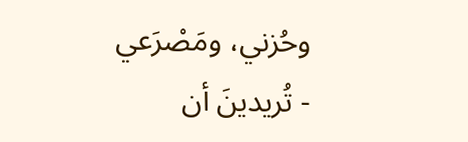وحُزني، ومَصْرَعي
- تُريدينَ أن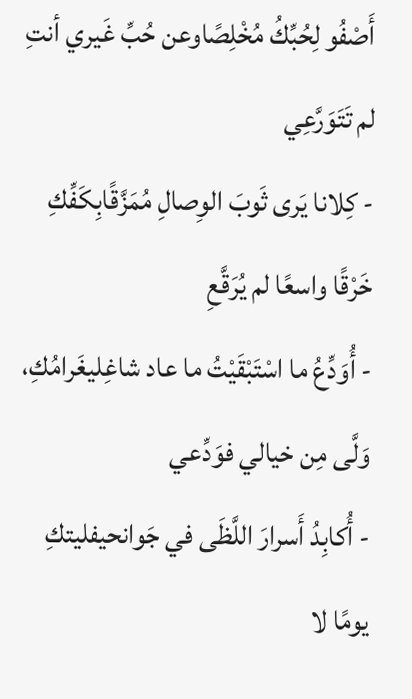أَصْفُو لِحُبِّكُ مُخْلِصًاوعن حُبِّ غَيري أنتِ لم تَتَوَرَّعِي
- كِلانا يَرى ثَوبَ الوِصالِ مُمَزَّقًابِكَفِّكِ خَرْقًا واسعًا لم يُرَقَّعِ
- أُوَدِّعُ ما اسْتَبْقَيْتُ ما عاد شاغِليغَرامُكِ، وَلَّى مِن خيالي فوَدِّعي
- أُكابِدُ أَسرارَ اللَّظَى في جَوانحيفليتكِ يومًا لا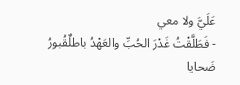عَلَيَّ ولا معي
- فَطَلَّقْتُ غَدْرَ الحُبِّ والعَهْدُ باطلٌقُبورُ ضَحايا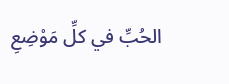الحُبِّ في كلِّ مَوْضِعِ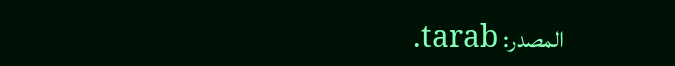المصدر: tarab.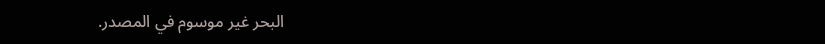البحر غير موسوم في المصدر.